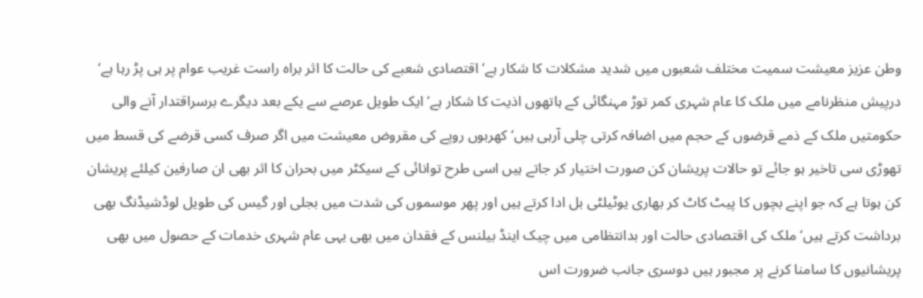وطن عزیز معیشت سمیت مختلف شعبوں میں شدید مشکلات کا شکار ہے‘ اقتصادی شعبے کی حالت کا اثر براہ راست غریب عوام پر ہی پڑ رہا ہے‘ درپیش منظرنامے میں ملک کا عام شہری کمر توڑ مہنگائی کے ہاتھوں اذیت کا شکار ہے‘ ایک طویل عرصے سے یکے بعد دیگرے برسراقتدار آنے والی حکومتیں ملک کے ذمے قرضوں کے حجم میں اضافہ کرتی چلی آرہی ہیں‘کھربوں روپے کی مقروض معیشت میں اگر صرف کسی قرضے کی قسط میں تھوڑی سی تاخیر ہو جائے تو حالات پریشان کن صورت اختیار کر جاتے ہیں اسی طرح توانائی کے سیکٹر میں بحران کا اثر بھی ان صارفین کیلئے پریشان کن ہوتا ہے کہ جو اپنے بچوں کا پیٹ کاٹ کر بھاری یوٹیلٹی بل ادا کرتے ہیں اور پھر موسموں کی شدت میں بجلی اور گیس کی طویل لوڈشیڈنگ بھی برداشت کرتے ہیں‘ ملک کی اقتصادی حالت اور بدانتظامی میں چیک اینڈ بیلنس کے فقدان میں بھی یہی عام شہری خدمات کے حصول میں بھی پریشانیوں کا سامنا کرنے پر مجبور ہیں دوسری جانب ضرورت اس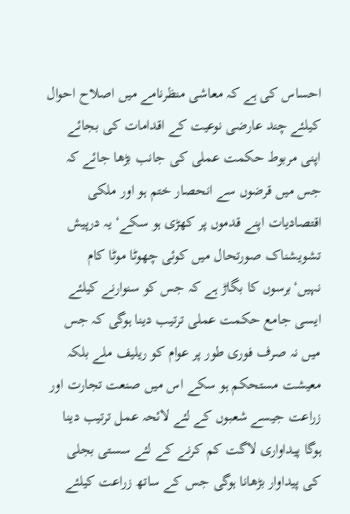احساس کی ہے کہ معاشی منظرنامے میں اصلاح احوال کیلئے چند عارضی نوعیت کے اقدامات کی بجائے اپنی مربوط حکمت عملی کی جانب بڑھا جائے کہ جس میں قرضوں سے انحصار ختم ہو اور ملکی اقتصادیات اپنے قدموں پر کھڑی ہو سکے‘ یہ درپیش تشویشناک صورتحال میں کوئی چھوٹا موٹا کام نہیں‘برسوں کا بگاڑ ہے کہ جس کو سنوارنے کیلئے ایسی جامع حکمت عملی ترتیب دینا ہوگی کہ جس میں نہ صرف فوری طور پر عوام کو ریلیف ملے بلکہ معیشت مستحکم ہو سکے اس میں صنعت تجارت اور زراعت جیسے شعبوں کے لئے لائحہ عمل ترتیب دینا ہوگا پیداواری لاگت کم کرنے کے لئے سستی بجلی کی پیداوار بڑھانا ہوگی جس کے ساتھ زراعت کیلئے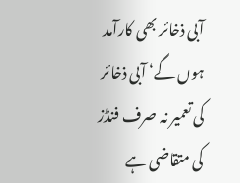آبی ذخائر بھی کارآمد ہوں گے‘ آبی ذخائر کی تعمیر نہ صرف فنڈز کی متقاضی ہے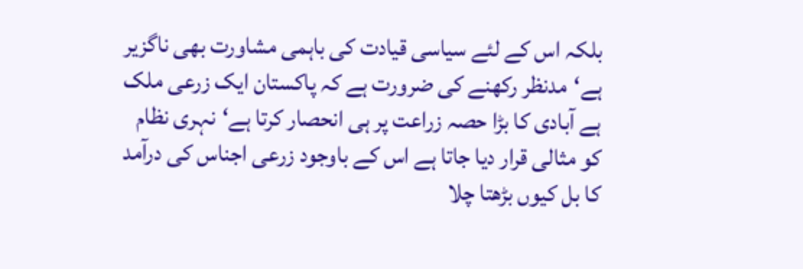بلکہ اس کے لئے سیاسی قیادت کی باہمی مشاورت بھی ناگزیر ہے‘مدنظر رکھنے کی ضرورت ہے کہ پاکستان ایک زرعی ملک ہے آبادی کا بڑا حصہ زراعت پر ہی انحصار کرتا ہے‘نہری نظام کو مثالی قرار دیا جاتا ہے اس کے باوجود زرعی اجناس کی درآمد کا بل کیوں بڑھتا چلا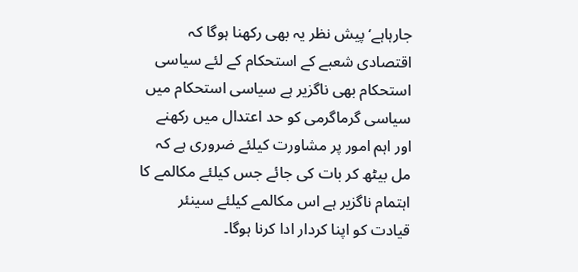جارہاہے‘ پیش نظر یہ بھی رکھنا ہوگا کہ اقتصادی شعبے کے استحکام کے لئے سیاسی استحکام بھی ناگزیر ہے سیاسی استحکام میں سیاسی گرماگرمی کو حد اعتدال میں رکھنے اور اہم امور پر مشاورت کیلئے ضروری ہے کہ مل بیٹھ کر بات کی جائے جس کیلئے مکالمے کا اہتمام ناگزیر ہے اس مکالمے کیلئے سینئر قیادت کو اپنا کردار ادا کرنا ہوگا۔